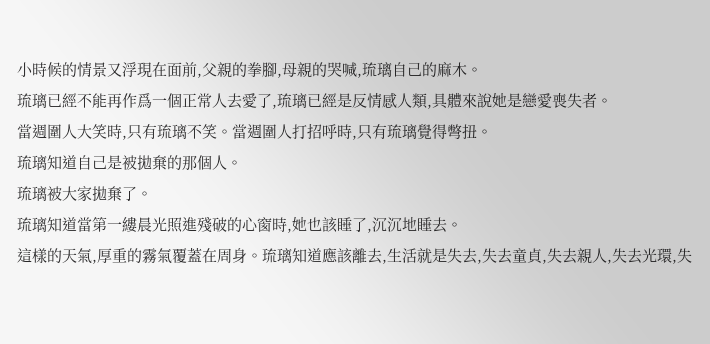小時候的情景又浮現在面前,父親的拳腳,母親的哭喊,琉璃自己的麻木。
琉璃已經不能再作爲一個正常人去愛了,琉璃已經是反情感人類,具體來說她是戀愛喪失者。
當週圍人大笑時,只有琉璃不笑。當週圍人打招呼時,只有琉璃覺得彆扭。
琉璃知道自己是被拋棄的那個人。
琉璃被大家拋棄了。
琉璃知道當第一縷晨光照進殘破的心窗時,她也該睡了,沉沉地睡去。
這樣的天氣,厚重的霧氣覆蓋在周身。琉璃知道應該離去,生活就是失去,失去童貞,失去親人,失去光環,失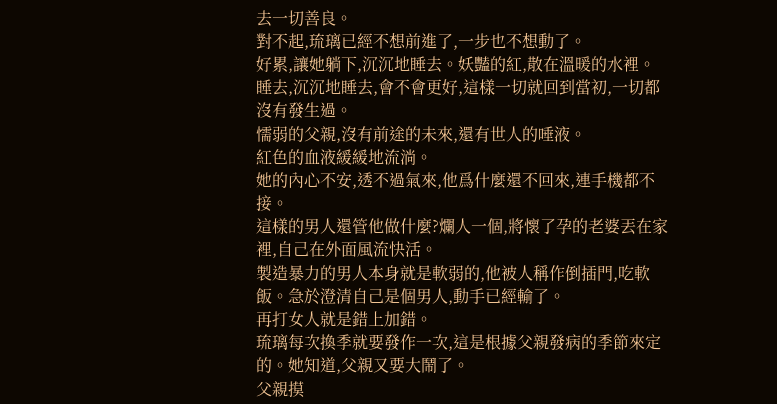去一切善良。
對不起,琉璃已經不想前進了,一步也不想動了。
好累,讓她躺下,沉沉地睡去。妖豔的紅,散在溫暖的水裡。
睡去,沉沉地睡去,會不會更好,這樣一切就回到當初,一切都沒有發生過。
懦弱的父親,沒有前途的未來,還有世人的唾液。
紅色的血液緩緩地流淌。
她的內心不安,透不過氣來,他爲什麼還不回來,連手機都不接。
這樣的男人還管他做什麼?爛人一個,將懷了孕的老婆丟在家裡,自己在外面風流快活。
製造暴力的男人本身就是軟弱的,他被人稱作倒插門,吃軟飯。急於澄清自己是個男人,動手已經輸了。
再打女人就是錯上加錯。
琉璃每次換季就要發作一次,這是根據父親發病的季節來定的。她知道,父親又要大鬧了。
父親摸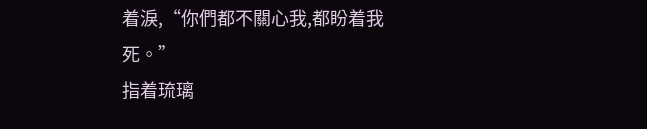着淚,“你們都不關心我,都盼着我死。”
指着琉璃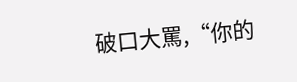破口大罵,“你的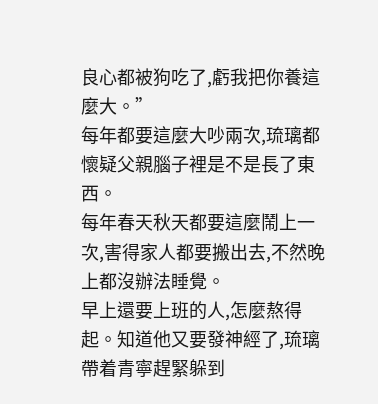良心都被狗吃了,虧我把你養這麼大。”
每年都要這麼大吵兩次,琉璃都懷疑父親腦子裡是不是長了東西。
每年春天秋天都要這麼鬧上一次,害得家人都要搬出去,不然晚上都沒辦法睡覺。
早上還要上班的人,怎麼熬得起。知道他又要發神經了,琉璃帶着青寧趕緊躲到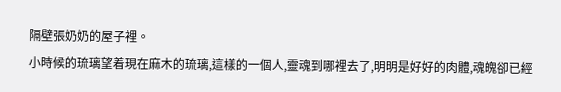隔壁張奶奶的屋子裡。
小時候的琉璃望着現在麻木的琉璃,這樣的一個人,靈魂到哪裡去了,明明是好好的肉體,魂魄卻已經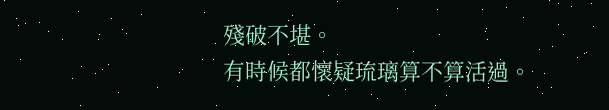殘破不堪。
有時候都懷疑琉璃算不算活過。